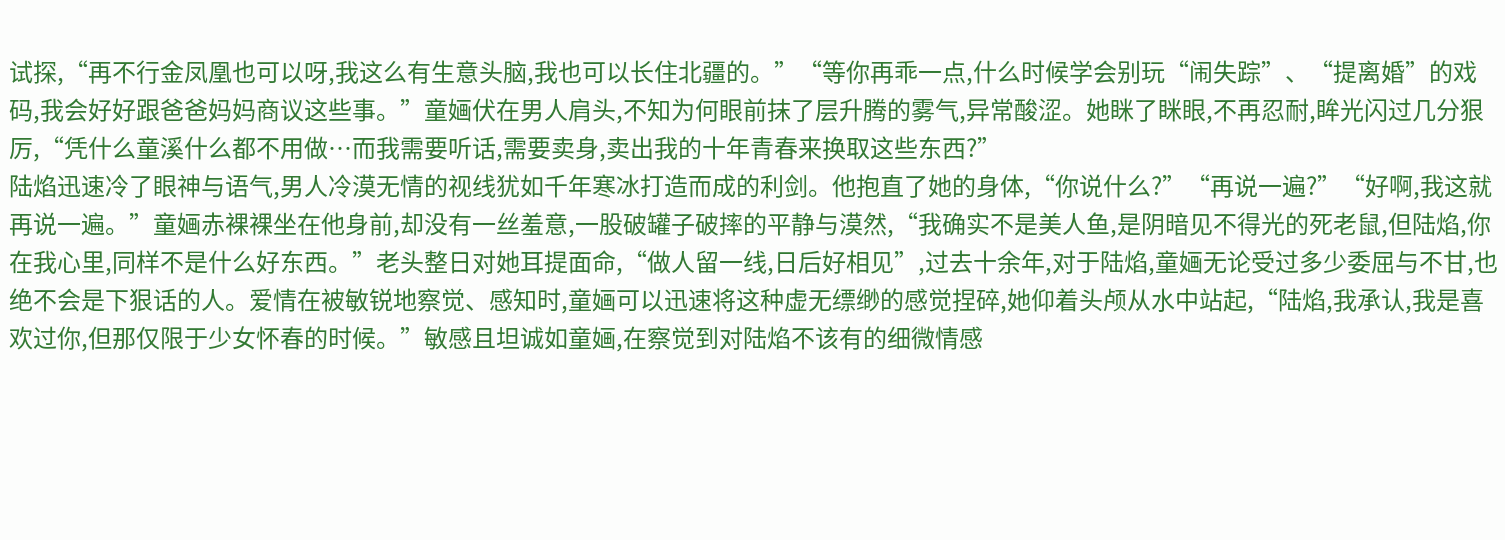试探,“再不行金凤凰也可以呀,我这么有生意头脑,我也可以长住北疆的。”“等你再乖一点,什么时候学会别玩“闹失踪”、“提离婚”的戏码,我会好好跟爸爸妈妈商议这些事。”童婳伏在男人肩头,不知为何眼前抹了层升腾的雾气,异常酸涩。她眯了眯眼,不再忍耐,眸光闪过几分狠厉,“凭什么童溪什么都不用做…而我需要听话,需要卖身,卖出我的十年青春来换取这些东西?”
陆焰迅速冷了眼神与语气,男人冷漠无情的视线犹如千年寒冰打造而成的利剑。他抱直了她的身体,“你说什么?”“再说一遍?”“好啊,我这就再说一遍。”童婳赤裸裸坐在他身前,却没有一丝羞意,一股破罐子破摔的平静与漠然,“我确实不是美人鱼,是阴暗见不得光的死老鼠,但陆焰,你在我心里,同样不是什么好东西。”老头整日对她耳提面命,“做人留一线,日后好相见”,过去十余年,对于陆焰,童婳无论受过多少委屈与不甘,也绝不会是下狠话的人。爱情在被敏锐地察觉、感知时,童婳可以迅速将这种虚无缥缈的感觉捏碎,她仰着头颅从水中站起,“陆焰,我承认,我是喜欢过你,但那仅限于少女怀春的时候。”敏感且坦诚如童婳,在察觉到对陆焰不该有的细微情感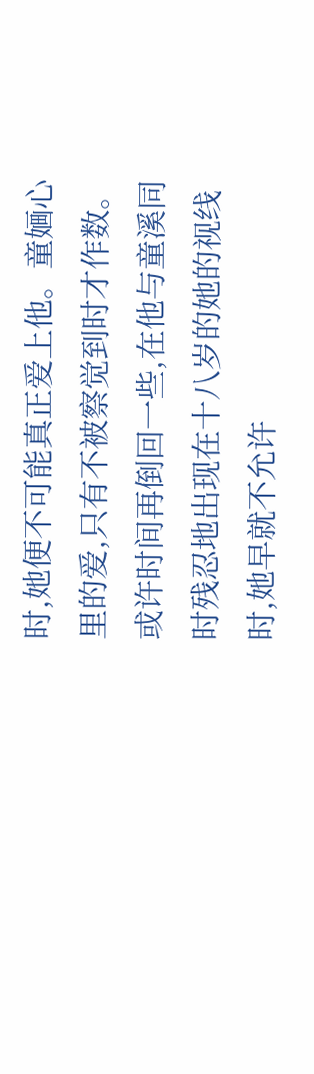时,她便不可能真正爱上他。童婳心里的爱,只有不被察觉到时才作数。或许时间再倒回一些,在他与童溪同时残忍地出现在十八岁的她的视线时,她早就不允许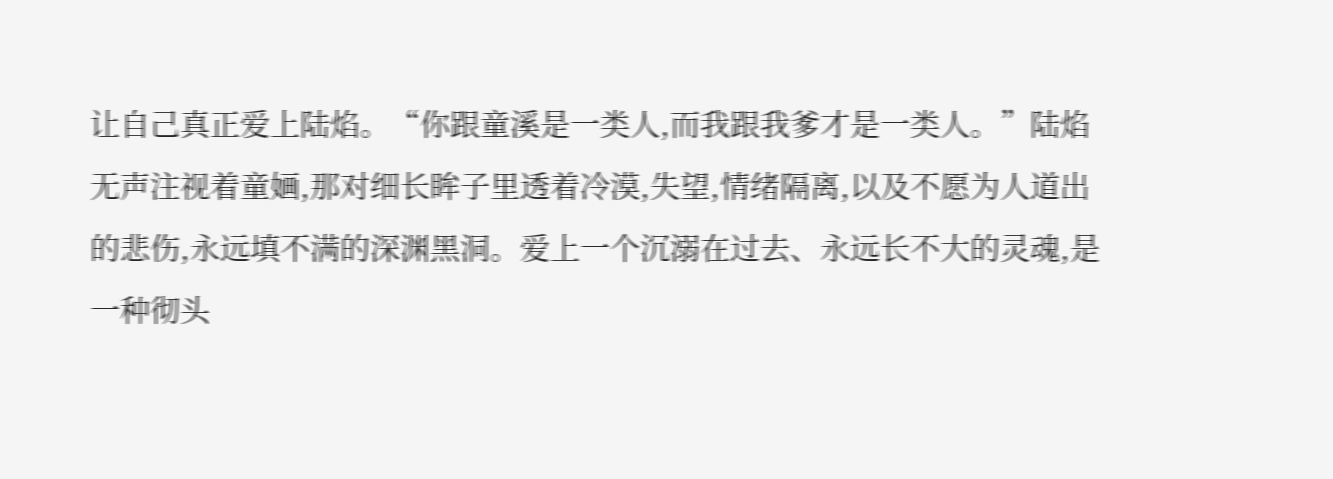让自己真正爱上陆焰。“你跟童溪是一类人,而我跟我爹才是一类人。”陆焰无声注视着童婳,那对细长眸子里透着冷漠,失望,情绪隔离,以及不愿为人道出的悲伤,永远填不满的深渊黑洞。爱上一个沉溺在过去、永远长不大的灵魂,是一种彻头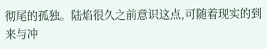彻尾的孤独。陆焰很久之前意识这点,可随着现实的到来与冲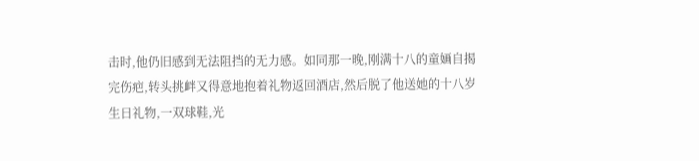击时,他仍旧感到无法阻挡的无力感。如同那一晚,刚满十八的童婳自揭完伤疤,转头挑衅又得意地抱着礼物返回酒店,然后脱了他送她的十八岁生日礼物,一双球鞋,光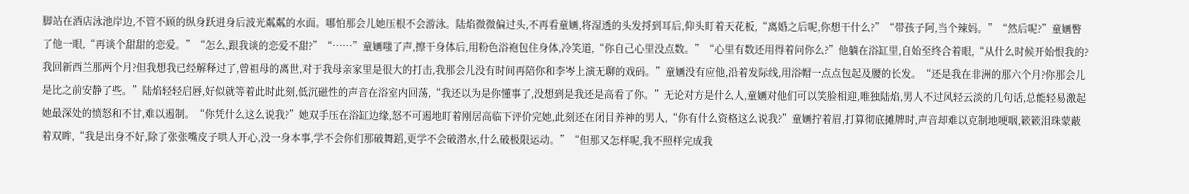脚站在酒店泳池岸边,不管不顾的纵身跃进身后波光粼粼的水面。哪怕那会儿她压根不会游泳。陆焰微微偏过头,不再看童婳,将湿透的头发捋到耳后,仰头盯着天花板,“离婚之后呢,你想干什么?”“带孩子阿,当个辣妈。”“然后呢?”童婳瞥了他一眼,“再谈个甜甜的恋爱。”“怎么,跟我谈的恋爱不甜?”“……”童婳嗤了声,擦干身体后,用粉色浴袍包住身体,冷笑道,“你自己心里没点数。”“心里有数还用得着问你么?”他躺在浴缸里,自始至终合着眼,“从什么时候开始恨我的?我回新西兰那两个月?但我想我已经解释过了,曾祖母的离世,对于我母亲家里是很大的打击,我那会儿没有时间再陪你和李岑上演无聊的戏码。”童婳没有应他,沿着发际线,用浴帽一点点包起及腰的长发。“还是我在非洲的那六个月?你那会儿是比之前安静了些。”陆焰轻轻启唇,好似就等着此时此刻,低沉磁性的声音在浴室内回荡,“我还以为是你懂事了,没想到是我还是高看了你。”无论对方是什么人,童婳对他们可以笑脸相迎,唯独陆焰,男人不过风轻云淡的几句话,总能轻易激起她最深处的愤怒和不甘,难以遏制。“你凭什么这么说我?”她双手压在浴缸边缘,怒不可遏地盯着刚居高临下评价完她,此刻还在闭目养神的男人,“你有什么资格这么说我?”童婳拧着眉,打算彻底摊牌时,声音却难以克制地哽咽,簌簌泪珠蒙蔽着双眸,“我是出身不好,除了张张嘴皮子哄人开心,没一身本事,学不会你们那破舞蹈,更学不会破潜水,什么破极限运动。”“但那又怎样呢,我不照样完成我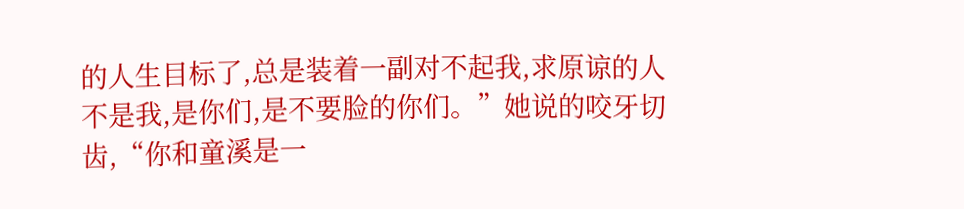的人生目标了,总是装着一副对不起我,求原谅的人不是我,是你们,是不要脸的你们。”她说的咬牙切齿,“你和童溪是一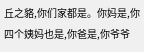丘之貉,你们家都是。你妈是,你四个姨妈也是,你爸是,你爷爷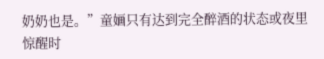奶奶也是。”童婳只有达到完全醉酒的状态或夜里惊醒时